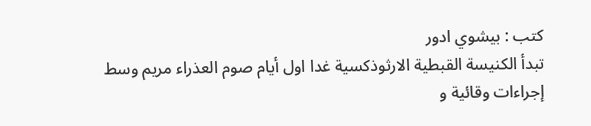كتب : بيشوي ادور
تبدأ الكنيسة القبطية الارثوذكسية غدا اول أيام صوم العذراء مريم وسط إجراءات وقائية و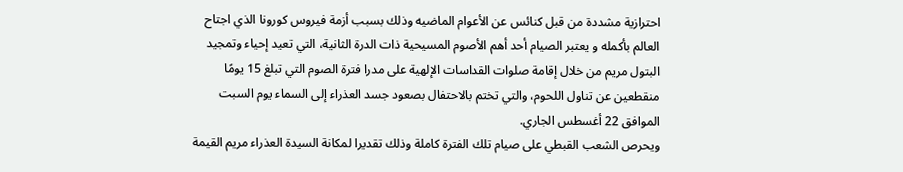احترازية مشددة من قبل كنائس عن الأعوام الماضيه وذلك بسبب أزمة فيروس كورونا الذي اجتاح العالم بأكمله و يعتبر الصيام أحد أهم الأصوم المسيحية ذات الدرة الثانية، التي تعيد إحياء وتمجيد البتول مريم من خلال إقامة صلوات القداسات الإلهية على مدرا فترة الصوم التي تبلغ 15 يومًا منقطعين عن تناول اللحوم، والتي تختم بالاحتفال بصعود جسد العذراء إلى السماء يوم السبت الموافق 22 أغسطس الجاري.
ويحرص الشعب القبطي على صيام تلك الفترة كاملة وذلك تقديرا لمكانة السيدة العذراء مريم القيمة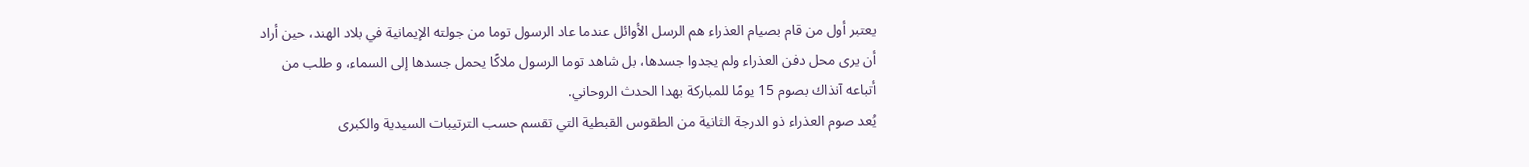يعتبر أول من قام بصيام العذراء هم الرسل الأوائل عندما عاد الرسول توما من جولته الإيمانية في بلاد الهند، حين أراد أن يرى محل دفن العذراء ولم يجدوا جسدها، بل شاهد توما الرسول ملاكًا يحمل جسدها إلى السماء، و طلب من أتباعه آنذاك بصوم 15 يومًا للمباركة بهدا الحدث الروحاني.
يُعد صوم العذراء ذو الدرجة الثانية من الطقوس القبطية التي تقسم حسب الترتيبات السيدية والكبرى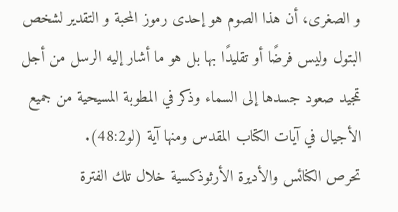و الصغرى، أن هذا الصوم هو إحدى رموز المحبة و التقدير لشخص البتول وليس فرضًا أو تقليدًا بها بل هو ما أشار إليه الرسل من أجل تمجيد صعود جسدها إلى السماء وذكر في المطوبة المسيحية من جميع الأجيال في آيات الكتاب المقدس ومنها آية (لو48:2).
تحرص الكنائس والأديرة الأرثوذكسية خلال تلك الفترة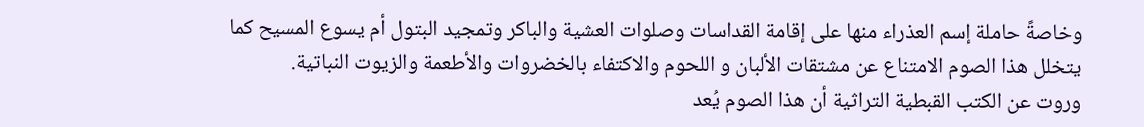وخاصةً حاملة إسم العذراء منها على إقامة القداسات وصلوات العشية والباكر وتمجيد البتول أم يسوع المسيح كما يتخلل هذا الصوم الامتناع عن مشتقات الألبان و اللحوم والاكتفاء بالخضروات والأطعمة والزيوت النباتية.
وروت عن الكتب القبطية التراثية أن هذا الصوم يُعد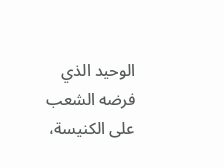الوحيد الذي فرضه الشعب على الكنيسة،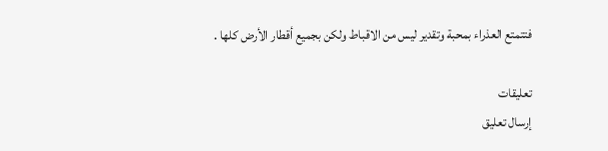فتتمتع العذراء بمحبة وتقدير ليس من الاقباط ولكن بجميع أقطار الأرض كلها .

تعليقات
إرسال تعليق